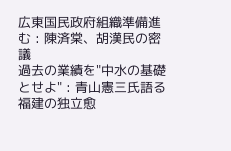広東国民政府組織準備進む : 陳済棠、胡漢民の密議
過去の業績を"中水の基礎とせよ" : 青山憲三氏語る
福建の独立愈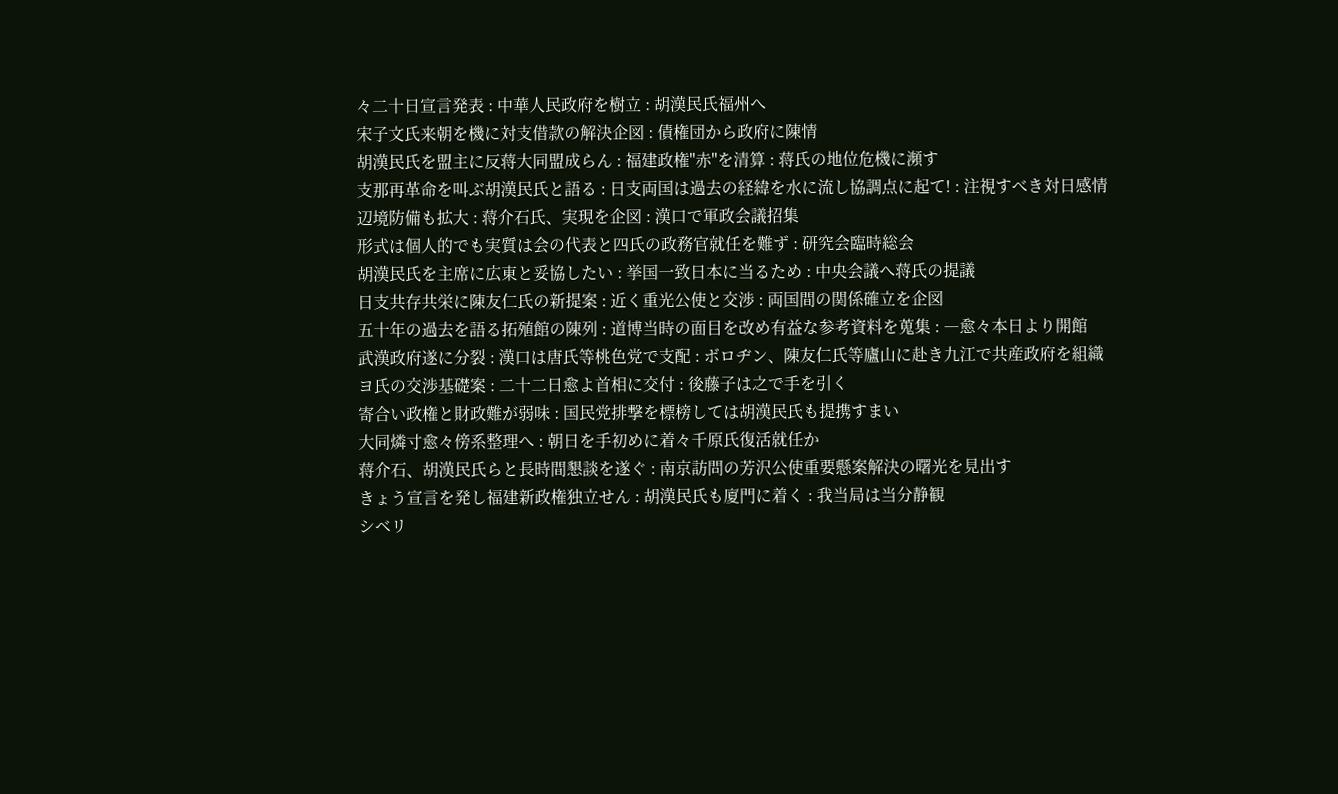々二十日宣言発表 : 中華人民政府を樹立 : 胡漢民氏福州へ
宋子文氏来朝を機に対支借款の解決企図 : 債権団から政府に陳情
胡漢民氏を盟主に反蒋大同盟成らん : 福建政権"赤"を清算 : 蒋氏の地位危機に瀕す
支那再革命を叫ぶ胡漢民氏と語る : 日支両国は過去の経緯を水に流し協調点に起て! : 注視すべき対日感情
辺境防備も拡大 : 蒋介石氏、実現を企図 : 漢口で軍政会議招集
形式は個人的でも実質は会の代表と四氏の政務官就任を難ず : 研究会臨時総会
胡漢民氏を主席に広東と妥協したい : 挙国一致日本に当るため : 中央会議へ蒋氏の提議
日支共存共栄に陳友仁氏の新提案 : 近く重光公使と交渉 : 両国間の関係確立を企図
五十年の過去を語る拓殖館の陳列 : 道博当時の面目を改め有益な参考資料を蒐集 : ―愈々本日より開館
武漢政府遂に分裂 : 漢口は唐氏等桃色党で支配 : ボロヂン、陳友仁氏等廬山に赴き九江で共産政府を組織
ヨ氏の交渉基礎案 : 二十二日愈よ首相に交付 : 後藤子は之で手を引く
寄合い政権と財政難が弱味 : 国民党排撃を標榜しては胡漢民氏も提携すまい
大同燐寸愈々傍系整理へ : 朝日を手初めに着々千原氏復活就任か
蒋介石、胡漢民氏らと長時間懇談を遂ぐ : 南京訪問の芳沢公使重要懸案解決の曙光を見出す
きょう宣言を発し福建新政権独立せん : 胡漢民氏も廈門に着く : 我当局は当分静観
シベリ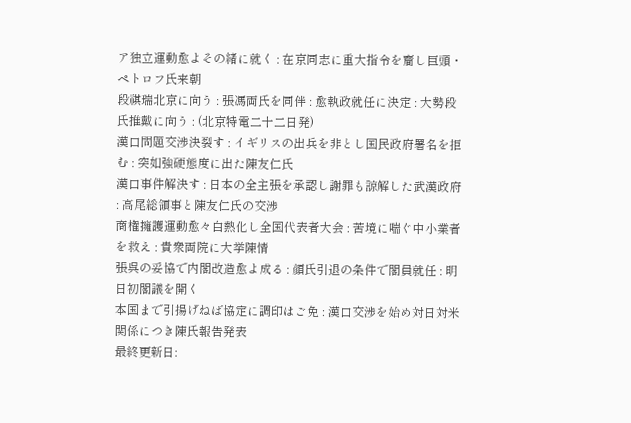ア独立運動愈よその緒に就く : 在京同志に重大指令を齎し巨頭・ペトロフ氏来朝
段祺瑞北京に向う : 張馮両氏を同伴 : 愈執政就任に決定 : 大勢段氏推戴に向う : (北京特電二十二日発)
漢口問題交渉決裂す : イギリスの出兵を非とし国民政府署名を拒む : 突如強硬態度に出た陳友仁氏
漢口事件解決す : 日本の全主張を承認し謝罪も諒解した武漢政府 : 高尾総領事と陳友仁氏の交渉
商権擁護運動愈々白熱化し全国代表者大会 : 苦境に喘ぐ中小業者を救え : 貴衆両院に大挙陳情
張呉の妥協で内閣改造愈よ成る : 顔氏引退の条件で閣員就任 : 明日初閣議を開く
本国まで引揚げねば協定に調印はご免 : 漢口交渉を始め対日対米関係につき陳氏報告発表
最終更新日: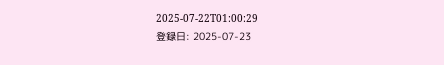2025-07-22T01:00:29
登録日: 2025-07-23